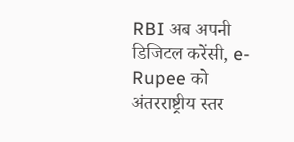RBI अब अपनी डिजिटल करेंसी, e-Rupee को अंतरराष्ट्रीय स्तर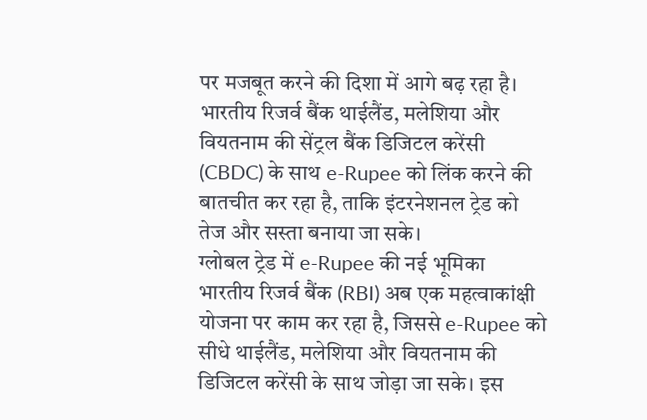पर मजबूत करने की दिशा में आगे बढ़ रहा है। भारतीय रिजर्व बैंक थाईलैंड, मलेशिया और वियतनाम की सेंट्रल बैंक डिजिटल करेंसी (CBDC) के साथ e-Rupee को लिंक करने की बातचीत कर रहा है, ताकि इंटरनेशनल ट्रेड को तेज और सस्ता बनाया जा सके।
ग्लोबल ट्रेड में e-Rupee की नई भूमिका
भारतीय रिजर्व बैंक (RBI) अब एक महत्वाकांक्षी योजना पर काम कर रहा है, जिससे e-Rupee को सीधे थाईलैंड, मलेशिया और वियतनाम की डिजिटल करेंसी के साथ जोड़ा जा सके। इस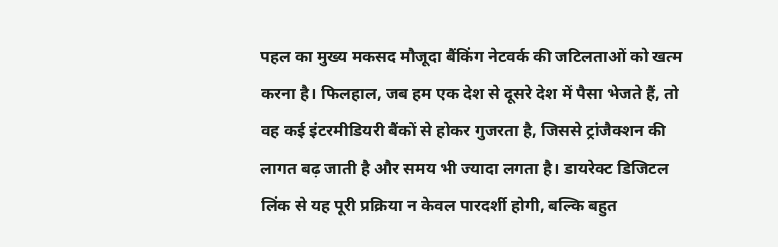पहल का मुख्य मकसद मौजूदा बैंकिंग नेटवर्क की जटिलताओं को खत्म करना है। फिलहाल, जब हम एक देश से दूसरे देश में पैसा भेजते हैं, तो वह कई इंटरमीडियरी बैंकों से होकर गुजरता है, जिससे ट्रांजैक्शन की लागत बढ़ जाती है और समय भी ज्यादा लगता है। डायरेक्ट डिजिटल लिंक से यह पूरी प्रक्रिया न केवल पारदर्शी होगी, बल्कि बहुत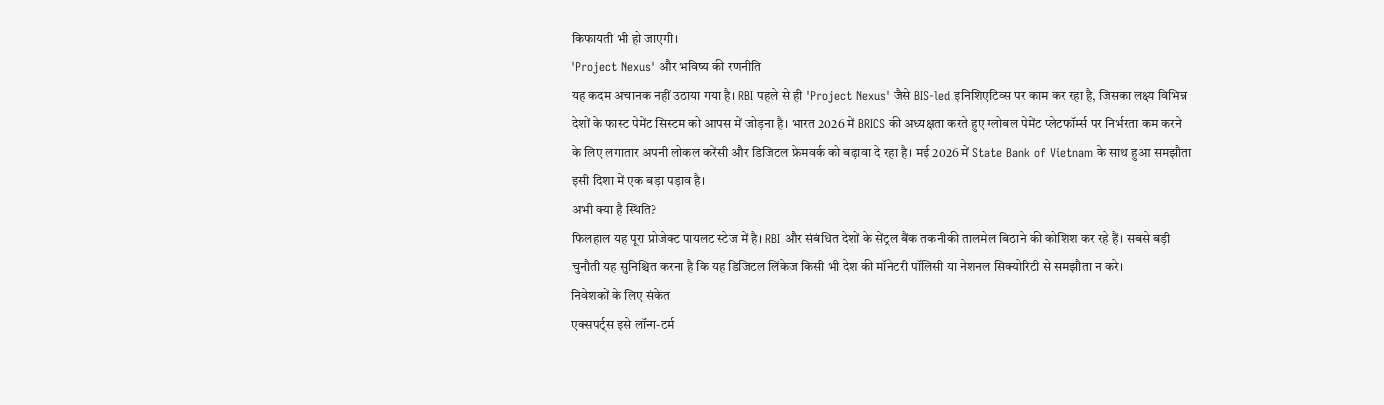किफायती भी हो जाएगी।
'Project Nexus' और भविष्य की रणनीति
यह कदम अचानक नहीं उठाया गया है। RBI पहले से ही 'Project Nexus' जैसे BIS-led इनिशिएटिव्स पर काम कर रहा है, जिसका लक्ष्य विभिन्न देशों के फास्ट पेमेंट सिस्टम को आपस में जोड़ना है। भारत 2026 में BRICS की अध्यक्षता करते हुए ग्लोबल पेमेंट प्लेटफॉर्म्स पर निर्भरता कम करने के लिए लगातार अपनी लोकल करेंसी और डिजिटल फ्रेमवर्क को बढ़ावा दे रहा है। मई 2026 में State Bank of Vietnam के साथ हुआ समझौता इसी दिशा में एक बड़ा पड़ाव है।
अभी क्या है स्थिति?
फिलहाल यह पूरा प्रोजेक्ट पायलट स्टेज में है। RBI और संबंधित देशों के सेंट्रल बैंक तकनीकी तालमेल बिठाने की कोशिश कर रहे हैं। सबसे बड़ी चुनौती यह सुनिश्चित करना है कि यह डिजिटल लिंकेज किसी भी देश की मॉनेटरी पॉलिसी या नेशनल सिक्योरिटी से समझौता न करे।
निवेशकों के लिए संकेत
एक्सपर्ट्स इसे लॉन्ग-टर्म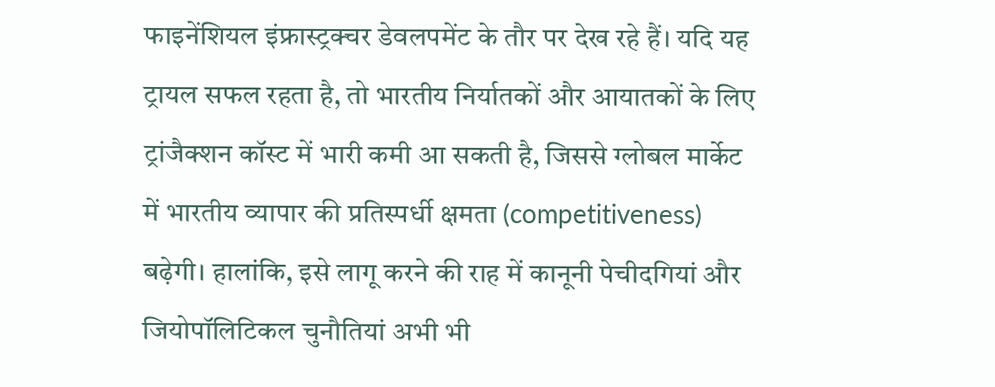फाइनेंशियल इंफ्रास्ट्रक्चर डेवलपमेंट के तौर पर देख रहे हैं। यदि यह ट्रायल सफल रहता है, तो भारतीय निर्यातकों और आयातकों के लिए ट्रांजैक्शन कॉस्ट में भारी कमी आ सकती है, जिससे ग्लोबल मार्केट में भारतीय व्यापार की प्रतिस्पर्धी क्षमता (competitiveness) बढ़ेगी। हालांकि, इसे लागू करने की राह में कानूनी पेचीदगियां और जियोपॉलिटिकल चुनौतियां अभी भी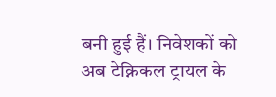बनी हुई हैं। निवेशकों को अब टेक्निकल ट्रायल के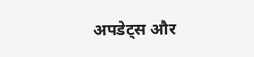अपडेट्स और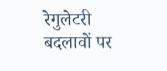रेगुलेटरी बदलावों पर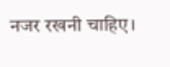नजर रखनी चाहिए।